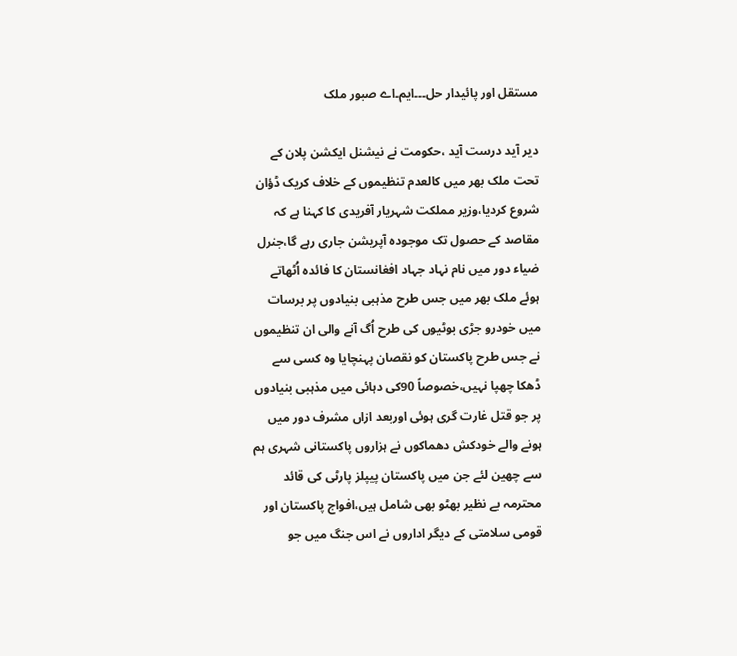مستقل اور پائیدار حل۔۔۔ایم۔اے صبور ملک

دیر آید درست آید ،حکومت نے نیشنل ایکشن پلان کے تحت ملک بھر میں کالعدم تنظیموں کے خلاف کریک ڈؤان شروع کردیا،وزیر مملکت شہریار آفریدی کا کہنا ہے کہ مقاصد کے حصول تک موجودہ آپریشن جاری رہے گا،جنرل ضیاء دور میں نام نہاد جہاد افغانستان کا فائدہ اُٹھاتے ہوئے ملک بھر میں جس طرح مذہبی بنیادوں پر برسات میں خودرو جڑی بوٹیوں کی طرح اُگ آنے والی ان تنظیموں نے جس طرح پاکستان کو نقصان پہنچایا وہ کسی سے ڈھکا چھپا نہیں،خصوصاً 90کی دہائی میں مذہبی بنیادوں پر جو قتل غارت گری ہوئی اوربعد ازاں مشرف دور میں ہونے والے خودکش دھماکوں نے ہزاروں پاکستانی شہری ہم سے چھین لئے جن میں پاکستان پیپلز پارٹی کی قائد محترمہ بے نظیر بھٹو بھی شامل ہیں،افواج پاکستان اور قومی سلامتی کے دیگر اداروں نے اس جنگ میں جو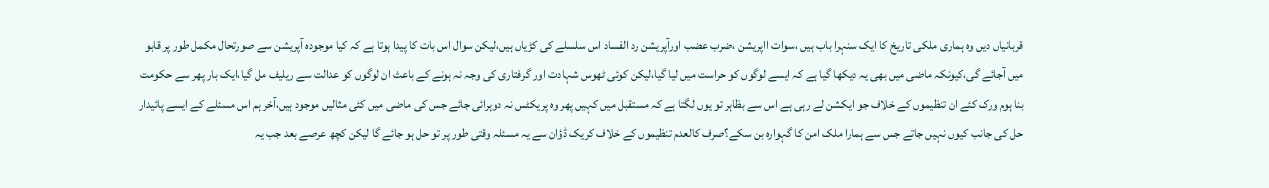قربانیاں دیں وہ ہماری ملکی تاریخ کا ایک سنہرا باب ہیں ،سوات ااپریشن ،ضرب عضب اورآپریشن رد الفساد اس سلسلے کی کڑیاں ہیں،لیکن سوال اس بات کا پیدا ہوتا ہے کہ کیا موجودہ آپریشن سے صورتحال مکمل طور پر قابو میں آجائے گی،کیونکہ ماضی میں بھی یہ دیکھا گیا ہے کہ ایسے لوگوں کو حراست میں لیا گیا،لیکن کوئی ٹھوس شہادت اور گرفتاری کی وجہ نہ ہونے کے باعث ان لوگوں کو عدالت سے ریلیف مل گیا،ایک بار پھر سے حکومت بنا ہوم ورک کئے ان تنظیموں کے خلاف جو ایکشن لے رہی ہے اس سے بظاہر تو یوں لگتا ہے کہ مستقبل میں کہیں پھر وہ پریکٹس نہ دوہرائی جائے جس کی ماضی میں کئی مثالیں موجود ہیں،آخر ہم اس مسئلے کے ایسے پائیدار حل کی جانب کیوں نہیں جاتے جس سے ہمارا ملک امن کا گہوارہ بن سکے؟صرف کالعدم تنظیموں کے خلاف کریک ڈؤان سے یہ مسئلہ وقتی طور پر تو حل ہو جائے گا لیکن کچھ عرصے بعد جب یہ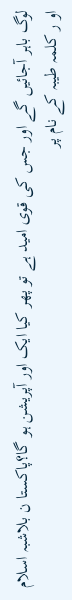لوگ باہر آجائیں گے اور جس کی قوی امید ہے تو پھر کیا ایک اور آپریشن ہو گا؟پاکستا ن بلاشبہ اسلام او ر کلمہ طیبہ کے نام پر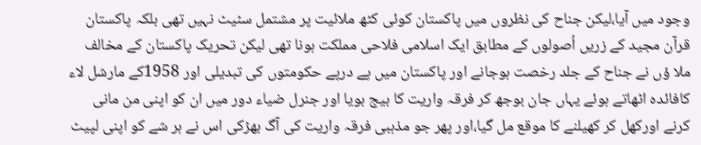وجود میں آیا،لیکن جناح کی نظروں میں پاکستان کوئی کٹھ ملائیت پر مشتمل سٹیٹ نہیں تھی بلکہ پاکستان قرآن مجید کے زریں اُصولوں کے مطابق ایک اسلامی فلاحی مملکت ہونا تھی لیکن تحریک پاکستان کے مخالف ملا ؤں نے جناح کے جلد رخصت ہوجانے اور پاکستان میں پے درپے حکومتوں کی تبدیلی اور 1958کے مارشل لاء کافائدہ اٹھاتے ہوئے یہاں جان بوجھ کر فرقہ واریت کا بیج بویا اور جنرل ضیاء دور میں ان کو اپنی من مانی کرنے اورکھل کر کھیلنے کا موقع مل گیا،اور پھر جو مذہبی فرقہ واریت کی آگ بھڑکی اس نے ہر شے کو اپنی لپیٹ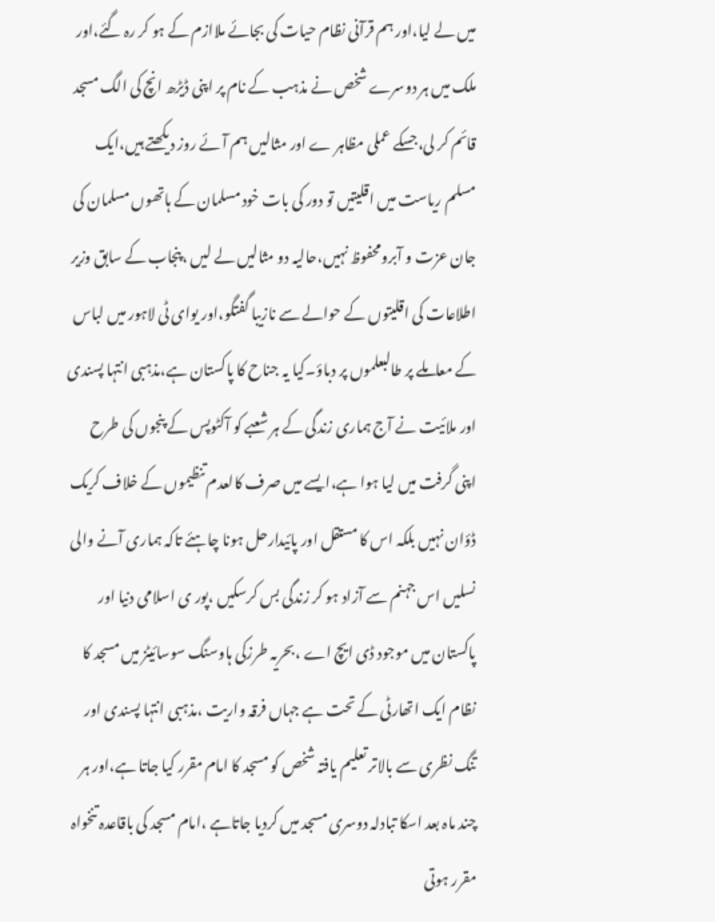میں لے لیا،اور ہم قرآنی نظام حیات کی بجائے ملاازم کے ہو کر رہ گئے،اور ملک میں ہر دوسرے شخص نے مذہب کے نام پر اپنی ڈیڑھ انچ کی الگ مسجد قائم کر لی،جسکے عملی مظاہر ے اور مثالیں ہم آئے روز دیکھتے ہیں،ایک مسلم ریاست میں اقلیتیں تو دور کی بات خود مسلمان کے ہاتھوں مسلمان کی جان عزت و آبرومحفوظ نہیں،حالیہ دو مثالیں لے لیں ،پنجاب کے سابق وزیر اطلاعات کی اقلیتوں کے حوالے سے نازیبا گفتگو،اور یوای ٹی لاہور میں لباس کے معاملے پر طالبعلموں پر دباؤ۔کیا یہ جناح کا پاکستان ہے،مذہبی انتہا پسندی اور ملائیت نے آج ہماری زندگی کے ہر شعبے کو آکٹوپس کے پنجوں کی طرح اپنی گرفت میں لیا ہوا ہے،ایسے میں صرف کالعدم تنظیموں کے خلاف کریک ڈؤان نہیں بلکہ اس کا مستقل اور پائیدارحل ہونا چاہئے تاکہ ہماری آنے والی نسلیں اس جہنم سے آزاد ہو کر زندگی بس کرسکیں ،پور ی اسلامی دنیا اور پاکستان میں موجود ڈی ایچ اے ،بحریہ طرزکی ہاوسنگ سوسائیٹز میں مسجد کا نظام ایک اتھارٹی کے تحت ہے جہاں فرقہ واریت ،مذہبی انتہا پسندی اور تنگ نظری سے بالاتر تعلیم یافتہ شخص کو مسجد کا امام مقرر کیا جاتا ہے،اور ہر چند ماہ بعد اسکا تبادلہ دوسری مسجد میں کردیا جاتاہے ،امام مسجد کی باقاعدہ تنخواہ مقرر ہوتی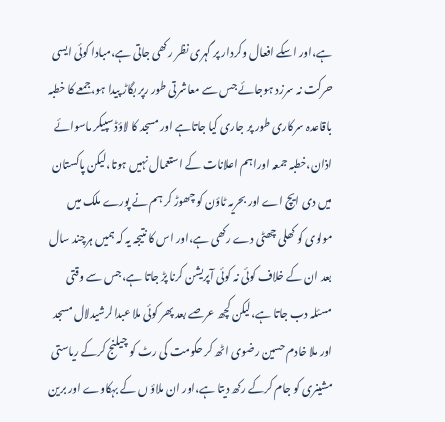ہے،اور اسکے افعال وکردار پر گہری نظر رکھی جاتی ہے،مبادا کوئی ایسی حرکت نہ سرزد ہوجائے جس سے معاشرتی طور رپر بگاڑ پیدا ہو،جمعے کا خطبہ باقاعدہ سرکاری طور پر جاری کیا جاتاہے اور مسجد کا لاؤڈسپیکر ماسوائے اذان،خطبہ جمعہ اوراہم اعلانات کے استعمال نہیں ہوتا،لیکن پاکستان میں دی ایچ اے اور بحریہ ٹاؤن کو چھوڑ کر ہم نے پورے ملک میں مولوی کو کھلی چھٹی دے رکھی ہے،اور اس کا نتیجہ یہ کہ ہمیں ہرچند سال بعد ان کے خلاف کوئی نہ کوئی آپریشن کرنا پڑ جاتا ہے،جس سے وقتی مسئلہ دب جاتا ہے،لیکن کچھ عرصے بعد پھر کوئی ملا عبدالرشیدلال مسجد اور ملا خادم حسین رضوی اٹھ کر حکومت کی رٹ کو چیلنج کرکے ریاستی مشینری کو جام کرکے رکھ دیتا ہے،اور ان ملاؤ ں کے بہکاوے اور برین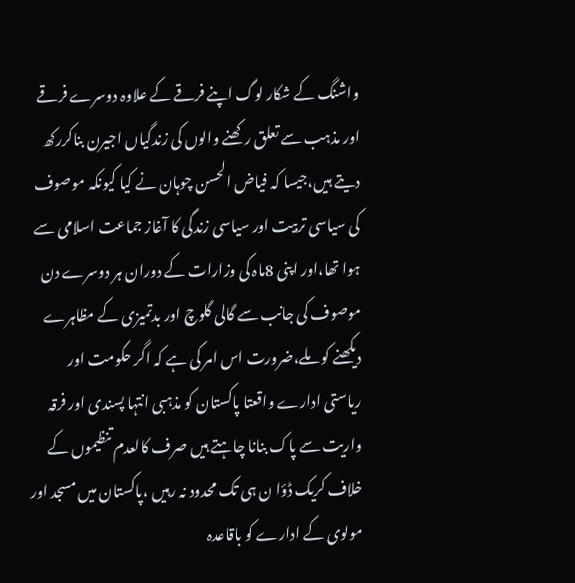واشنگ کے شکار لوگ اپنے فرقے کے علاوہ دوسرے فرقے اور مذہب سے تعلق رکھنے والوں کی زندگیاں اجیرن بناکررکھ دیتے ہیں،جیسا کہ فیاض الحسن چوہان نے کیا کیونکہ موصوف کی سیاسی تربیت اور سیاسی زندگی کا آغاز جماعت اسلامی سے ہوا تھا،اور اپنی 8ماہ کی وزارات کے دوران ہر دوسرے دن موصوف کی جانب سے گالی گلوچ اور بدتمیزی کے مظاہرے دیکھنے کو ملے،ضرورت اس امر کی ہے کہ اگر حکومت اور ریاستی ادارے واقعتا پاکستان کو مذہبی انتہا پسندی اور فرقہ واریت سے پاک بنانا چاہتے ہیں صرف کالعدم تنظیموں کے خلاف کریک ڈؤا ن ہی تک محدود نہ رہیں ،پاکستان میں مسجد اور مولوی کے ادارے کو باقاعدہ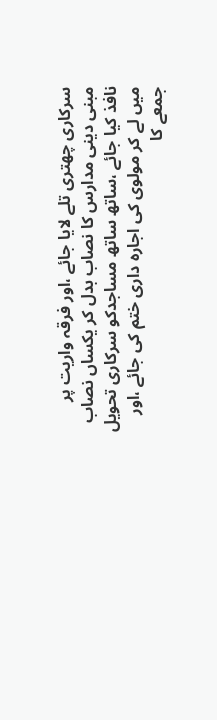سرکاری چھتری تلے لایا جائے ،اور فرقہ واریت پر مبنی دینی مدارس کا نصاب بدل کر یکساں نصاب نافذ کیا جائے ،ساتھ ساتھ مساجدکو سرکاری تحویل میں لے کر مولوی کی اجارہ داری ختم کی جائے ،اور جمعے کا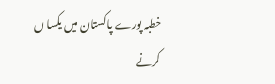خطبہ پورے پاکستان میں یکسا ں کرنے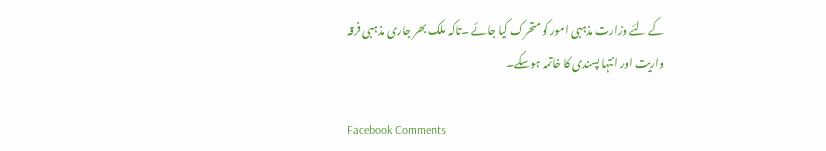کے لئے وزارت مذہبی امور کو متحرک کیا جائے ۔تاکہ ملک بھر جاری مذہبی فرقہ واریت اور انتہا پسندی کا خاتمہ ہوسکے۔

Facebook Comments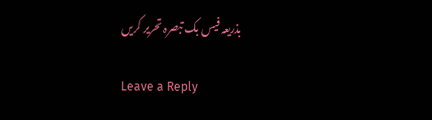بذریعہ فیس بک تبصرہ تحریر کریں

Leave a Reply